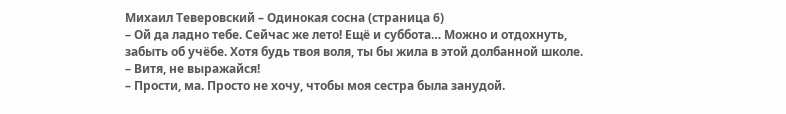Михаил Теверовский – Одинокая сосна (страница 6)
– Ой да ладно тебе. Сейчас же лето! Ещё и суббота… Можно и отдохнуть, забыть об учёбе. Хотя будь твоя воля, ты бы жила в этой долбанной школе.
– Витя, не выражайся!
– Прости, ма. Просто не хочу, чтобы моя сестра была занудой.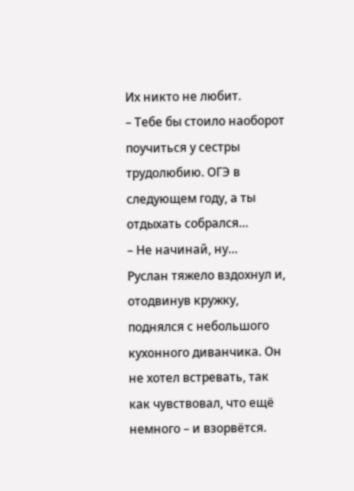Их никто не любит.
– Тебе бы стоило наоборот поучиться у сестры трудолюбию. ОГЭ в следующем году, а ты отдыхать собрался…
– Не начинай, ну…
Руслан тяжело вздохнул и, отодвинув кружку, поднялся с небольшого кухонного диванчика. Он не хотел встревать, так как чувствовал, что ещё немного – и взорвётся.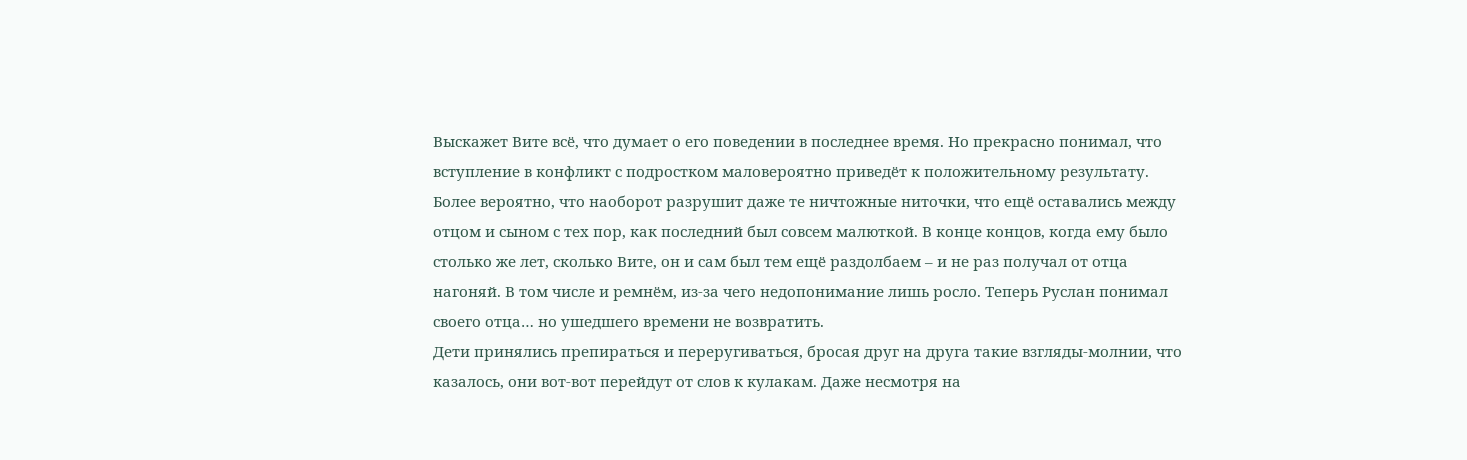Выскажет Вите всё, что думает о его поведении в последнее время. Но прекрасно понимал, что вступление в конфликт с подростком маловероятно приведёт к положительному результату. Более вероятно, что наоборот разрушит даже те ничтожные ниточки, что ещё оставались между отцом и сыном с тех пор, как последний был совсем малюткой. В конце концов, когда ему было столько же лет, сколько Вите, он и сам был тем ещё раздолбаем – и не раз получал от отца нагоняй. В том числе и ремнём, из-за чего недопонимание лишь росло. Теперь Руслан понимал своего отца… но ушедшего времени не возвратить.
Дети принялись препираться и переругиваться, бросая друг на друга такие взгляды-молнии, что казалось, они вот-вот перейдут от слов к кулакам. Даже несмотря на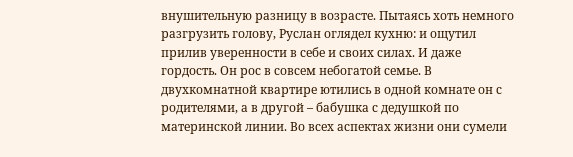внушительную разницу в возрасте. Пытаясь хоть немного разгрузить голову, Руслан оглядел кухню: и ощутил прилив уверенности в себе и своих силах. И даже гордость. Он рос в совсем небогатой семье. В двухкомнатной квартире ютились в одной комнате он с родителями, а в другой – бабушка с дедушкой по материнской линии. Во всех аспектах жизни они сумели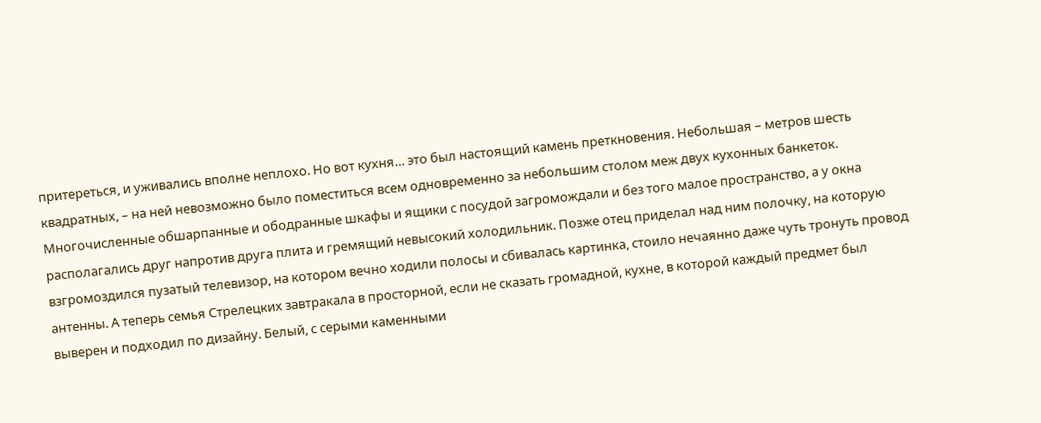притереться, и уживались вполне неплохо. Но вот кухня… это был настоящий камень преткновения. Небольшая – метров шесть квадратных, – на ней невозможно было поместиться всем одновременно за небольшим столом меж двух кухонных банкеток. Многочисленные обшарпанные и ободранные шкафы и ящики с посудой загромождали и без того малое пространство, а у окна располагались друг напротив друга плита и гремящий невысокий холодильник. Позже отец приделал над ним полочку, на которую взгромоздился пузатый телевизор, на котором вечно ходили полосы и сбивалась картинка, стоило нечаянно даже чуть тронуть провод антенны. А теперь семья Стрелецких завтракала в просторной, если не сказать громадной, кухне, в которой каждый предмет был выверен и подходил по дизайну. Белый, с серыми каменными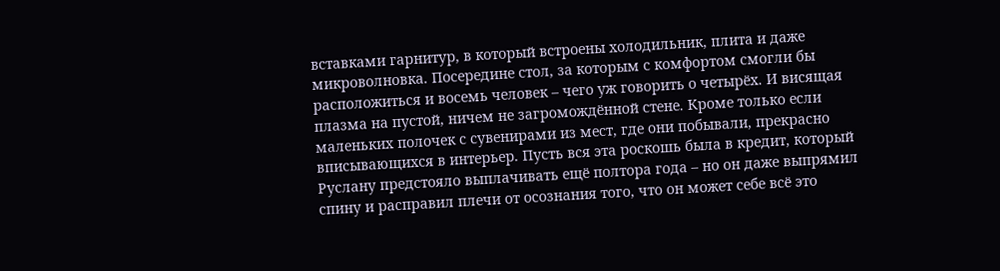вставками гарнитур, в который встроены холодильник, плита и даже микроволновка. Посередине стол, за которым с комфортом смогли бы расположиться и восемь человек – чего уж говорить о четырёх. И висящая плазма на пустой, ничем не загромождённой стене. Кроме только если маленьких полочек с сувенирами из мест, где они побывали, прекрасно вписывающихся в интерьер. Пусть вся эта роскошь была в кредит, который Руслану предстояло выплачивать ещё полтора года – но он даже выпрямил спину и расправил плечи от осознания того, что он может себе всё это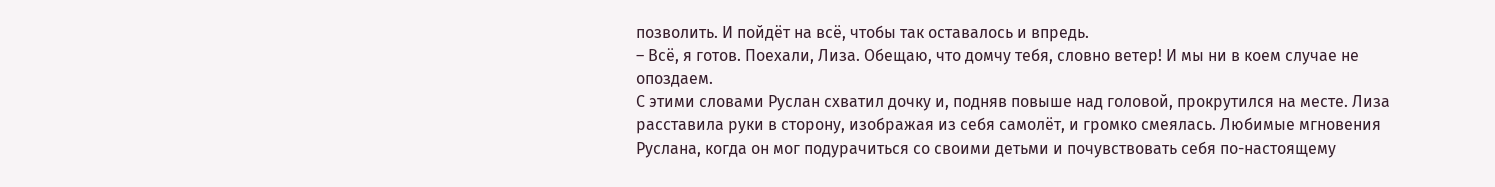позволить. И пойдёт на всё, чтобы так оставалось и впредь.
– Всё, я готов. Поехали, Лиза. Обещаю, что домчу тебя, словно ветер! И мы ни в коем случае не опоздаем.
С этими словами Руслан схватил дочку и, подняв повыше над головой, прокрутился на месте. Лиза расставила руки в сторону, изображая из себя самолёт, и громко смеялась. Любимые мгновения Руслана, когда он мог подурачиться со своими детьми и почувствовать себя по-настоящему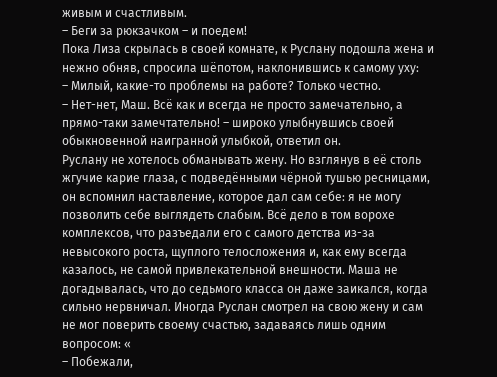живым и счастливым.
– Беги за рюкзачком – и поедем!
Пока Лиза скрылась в своей комнате, к Руслану подошла жена и нежно обняв, спросила шёпотом, наклонившись к самому уху:
– Милый, какие-то проблемы на работе? Только честно.
– Нет-нет, Маш. Всё как и всегда не просто замечательно, а прямо-таки замечтательно! – широко улыбнувшись своей обыкновенной наигранной улыбкой, ответил он.
Руслану не хотелось обманывать жену. Но взглянув в её столь жгучие карие глаза, с подведёнными чёрной тушью ресницами, он вспомнил наставление, которое дал сам себе: я не могу позволить себе выглядеть слабым. Всё дело в том ворохе комплексов, что разъедали его с самого детства из-за невысокого роста, щуплого телосложения и, как ему всегда казалось, не самой привлекательной внешности. Маша не догадывалась, что до седьмого класса он даже заикался, когда сильно нервничал. Иногда Руслан смотрел на свою жену и сам не мог поверить своему счастью, задаваясь лишь одним вопросом: «
– Побежали,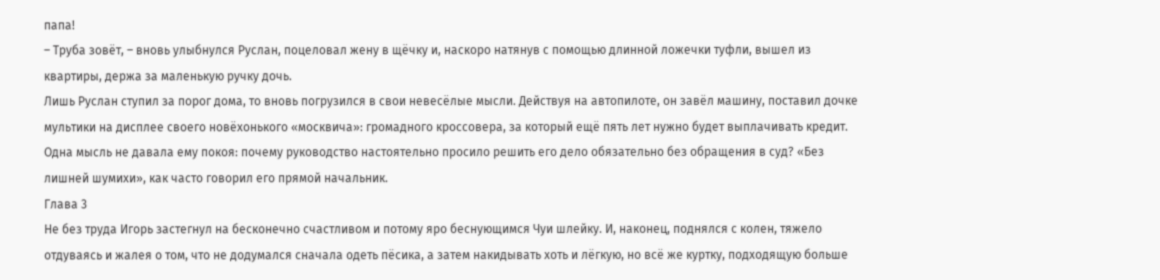папа!
– Труба зовёт, – вновь улыбнулся Руслан, поцеловал жену в щёчку и, наскоро натянув с помощью длинной ложечки туфли, вышел из квартиры, держа за маленькую ручку дочь.
Лишь Руслан ступил за порог дома, то вновь погрузился в свои невесёлые мысли. Действуя на автопилоте, он завёл машину, поставил дочке мультики на дисплее своего новёхонького «москвича»: громадного кроссовера, за который ещё пять лет нужно будет выплачивать кредит.
Одна мысль не давала ему покоя: почему руководство настоятельно просило решить его дело обязательно без обращения в суд? «Без лишней шумихи», как часто говорил его прямой начальник.
Глава 3
Не без труда Игорь застегнул на бесконечно счастливом и потому яро беснующимся Чуи шлейку. И, наконец, поднялся с колен, тяжело отдуваясь и жалея о том, что не додумался сначала одеть пёсика, а затем накидывать хоть и лёгкую, но всё же куртку, подходящую больше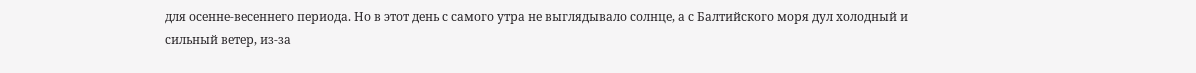для осенне-весеннего периода. Но в этот день с самого утра не выглядывало солнце, а с Балтийского моря дул холодный и сильный ветер, из-за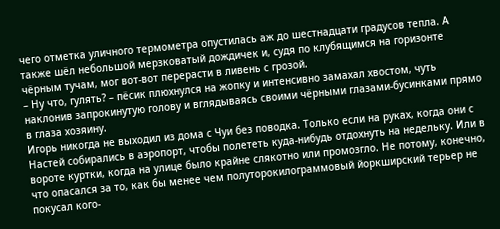чего отметка уличного термометра опустилась аж до шестнадцати градусов тепла. А также шёл небольшой мерзковатый дождичек и, судя по клубящимся на горизонте чёрным тучам, мог вот-вот перерасти в ливень с грозой.
– Ну что, гулять? – пёсик плюхнулся на жопку и интенсивно замахал хвостом, чуть наклонив запрокинутую голову и вглядываясь своими чёрными глазами-бусинками прямо в глаза хозяину.
Игорь никогда не выходил из дома с Чуи без поводка. Только если на руках, когда они с Настей собирались в аэропорт, чтобы полететь куда-нибудь отдохнуть на недельку. Или в вороте куртки, когда на улице было крайне слякотно или промозгло. Не потому, конечно, что опасался за то, как бы менее чем полуторокилограммовый йоркширский терьер не покусал кого-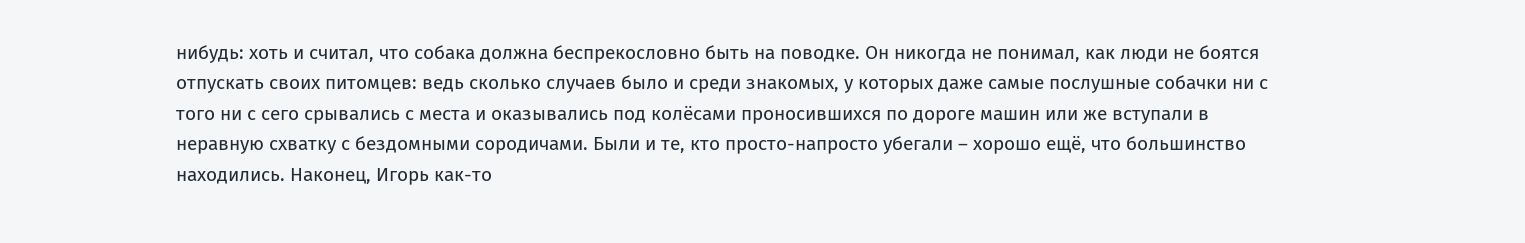нибудь: хоть и считал, что собака должна беспрекословно быть на поводке. Он никогда не понимал, как люди не боятся отпускать своих питомцев: ведь сколько случаев было и среди знакомых, у которых даже самые послушные собачки ни с того ни с сего срывались с места и оказывались под колёсами проносившихся по дороге машин или же вступали в неравную схватку с бездомными сородичами. Были и те, кто просто-напросто убегали – хорошо ещё, что большинство находились. Наконец, Игорь как-то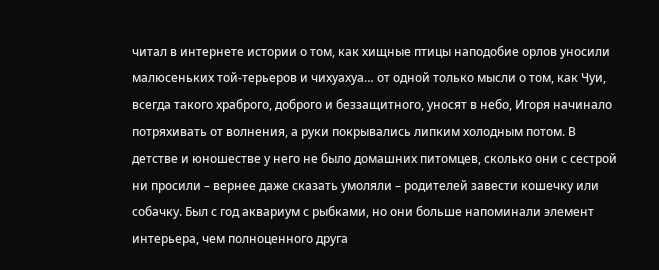читал в интернете истории о том, как хищные птицы наподобие орлов уносили малюсеньких той-терьеров и чихуахуа… от одной только мысли о том, как Чуи, всегда такого храброго, доброго и беззащитного, уносят в небо, Игоря начинало потряхивать от волнения, а руки покрывались липким холодным потом. В детстве и юношестве у него не было домашних питомцев, сколько они с сестрой ни просили – вернее даже сказать умоляли – родителей завести кошечку или собачку. Был с год аквариум с рыбками, но они больше напоминали элемент интерьера, чем полноценного друга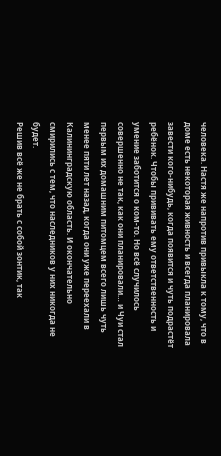человека. Настя же напротив привыкла к тому, что в доме есть некоторая живность и всегда планировала завести кого-нибудь, когда появится и чуть подрастёт ребёнок. Чтобы прививать ему ответственность и умение заботится о ком-то. Но всё случилось совершенно не так, как они планировали… и Чуи стал первым их домашним питомцем всего лишь чуть менее пяти лет назад, когда они уже переехали в Калининградскую область. И окончательно смирились с тем, что наследников у них никогда не будет.
Решив всё же не брать с собой зонтик, так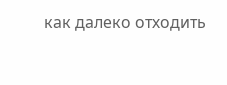как далеко отходить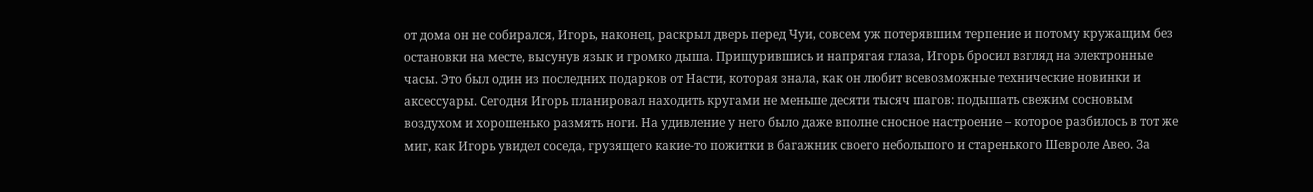от дома он не собирался, Игорь, наконец, раскрыл дверь перед Чуи, совсем уж потерявшим терпение и потому кружащим без остановки на месте, высунув язык и громко дыша. Прищурившись и напрягая глаза, Игорь бросил взгляд на электронные часы. Это был один из последних подарков от Насти, которая знала, как он любит всевозможные технические новинки и аксессуары. Сегодня Игорь планировал находить кругами не меньше десяти тысяч шагов: подышать свежим сосновым воздухом и хорошенько размять ноги. На удивление у него было даже вполне сносное настроение – которое разбилось в тот же миг, как Игорь увидел соседа, грузящего какие-то пожитки в багажник своего небольшого и старенького Шевроле Авео. За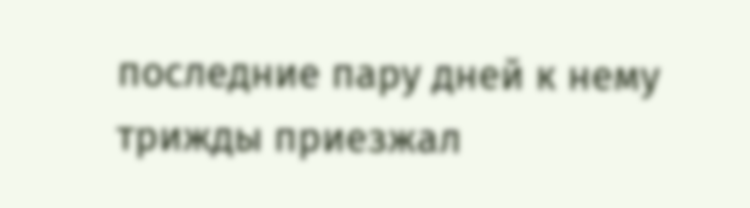последние пару дней к нему трижды приезжал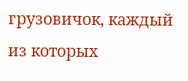грузовичок, каждый из которых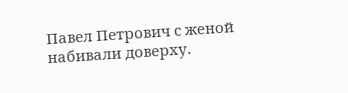Павел Петрович с женой набивали доверху.